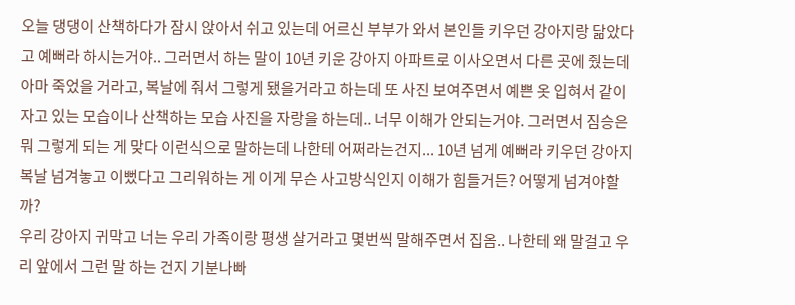오늘 댕댕이 산책하다가 잠시 앉아서 쉬고 있는데 어르신 부부가 와서 본인들 키우던 강아지랑 닮았다고 예뻐라 하시는거야.. 그러면서 하는 말이 10년 키운 강아지 아파트로 이사오면서 다른 곳에 줬는데 아마 죽었을 거라고, 복날에 줘서 그렇게 됐을거라고 하는데 또 사진 보여주면서 예쁜 옷 입혀서 같이 자고 있는 모습이나 산책하는 모습 사진을 자랑을 하는데.. 너무 이해가 안되는거야. 그러면서 짐승은 뭐 그렇게 되는 게 맞다 이런식으로 말하는데 나한테 어쩌라는건지... 10년 넘게 예뻐라 키우던 강아지 복날 넘겨놓고 이뻤다고 그리워하는 게 이게 무슨 사고방식인지 이해가 힘들거든? 어떻게 넘겨야할까?
우리 강아지 귀막고 너는 우리 가족이랑 평생 살거라고 몇번씩 말해주면서 집옴.. 나한테 왜 말걸고 우리 앞에서 그런 말 하는 건지 기분나빠